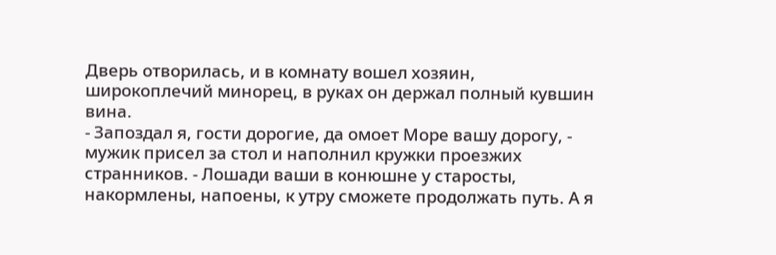Дверь отворилась, и в комнату вошел хозяин, широкоплечий минорец, в руках он держал полный кувшин вина.
- Запоздал я, гости дорогие, да омоет Море вашу дорогу, - мужик присел за стол и наполнил кружки проезжих странников. - Лошади ваши в конюшне у старосты, накормлены, напоены, к утру сможете продолжать путь. А я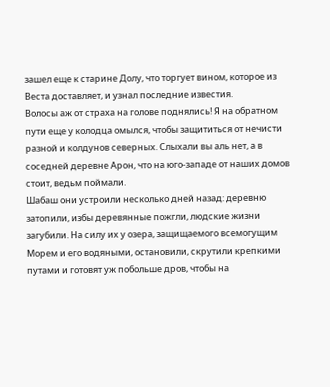зашел еще к старине Долу, что торгует вином, которое из Веста доставляет, и узнал последние известия.
Волосы аж от страха на голове поднялись! Я на обратном пути еще у колодца омылся, чтобы защититься от нечисти разной и колдунов северных. Слыхали вы аль нет, а в соседней деревне Арон, что на юго-западе от наших домов стоит, ведьм поймали.
Шабаш они устроили несколько дней назад: деревню затопили, избы деревянные пожгли, людские жизни загубили. На силу их у озера, защищаемого всемогущим Морем и его водяными, остановили, скрутили крепкими путами и готовят уж побольше дров, чтобы на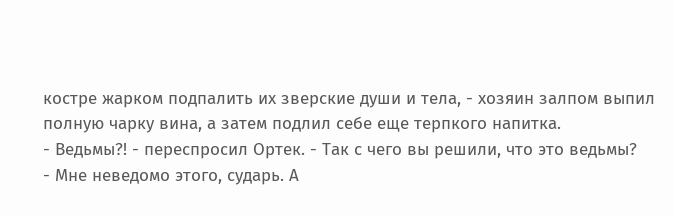костре жарком подпалить их зверские души и тела, - хозяин залпом выпил полную чарку вина, а затем подлил себе еще терпкого напитка.
- Ведьмы?! - переспросил Ортек. - Так с чего вы решили, что это ведьмы?
- Мне неведомо этого, сударь. А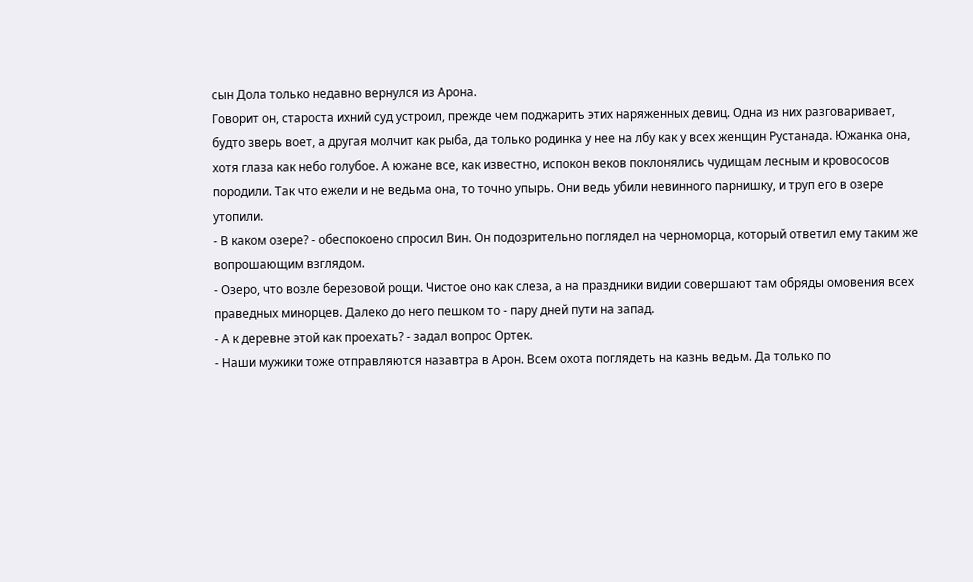сын Дола только недавно вернулся из Арона.
Говорит он, староста ихний суд устроил, прежде чем поджарить этих наряженных девиц. Одна из них разговаривает, будто зверь воет, а другая молчит как рыба, да только родинка у нее на лбу как у всех женщин Рустанада. Южанка она, хотя глаза как небо голубое. А южане все, как известно, испокон веков поклонялись чудищам лесным и кровососов породили. Так что ежели и не ведьма она, то точно упырь. Они ведь убили невинного парнишку, и труп его в озере утопили.
- В каком озере? - обеспокоено спросил Вин. Он подозрительно поглядел на черноморца, который ответил ему таким же вопрошающим взглядом.
- Озеро, что возле березовой рощи. Чистое оно как слеза, а на праздники видии совершают там обряды омовения всех праведных минорцев. Далеко до него пешком то - пару дней пути на запад.
- А к деревне этой как проехать? - задал вопрос Ортек.
- Наши мужики тоже отправляются назавтра в Арон. Всем охота поглядеть на казнь ведьм. Да только по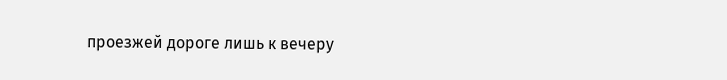проезжей дороге лишь к вечеру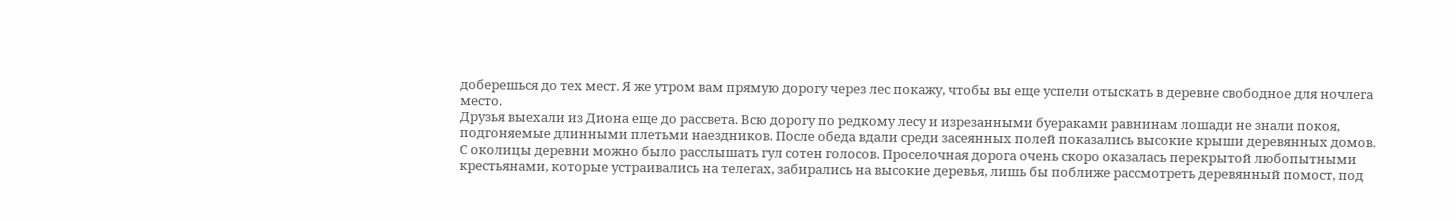доберешься до тех мест. Я же утром вам прямую дорогу через лес покажу, чтобы вы еще успели отыскать в деревне свободное для ночлега место.
Друзья выехали из Диона еще до рассвета. Всю дорогу по редкому лесу и изрезанными буераками равнинам лошади не знали покоя, подгоняемые длинными плетьми наездников. После обеда вдали среди засеянных полей показались высокие крыши деревянных домов. С околицы деревни можно было расслышать гул сотен голосов. Проселочная дорога очень скоро оказалась перекрытой любопытными крестьянами, которые устраивались на телегах, забирались на высокие деревья, лишь бы поближе рассмотреть деревянный помост, под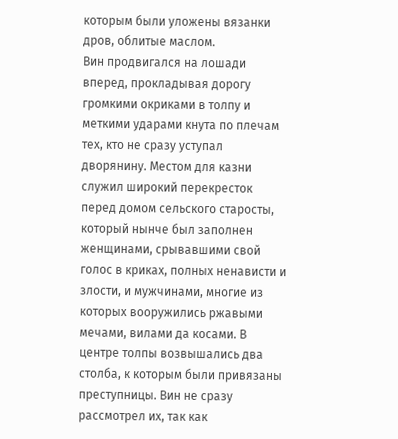которым были уложены вязанки дров, облитые маслом.
Вин продвигался на лошади вперед, прокладывая дорогу громкими окриками в толпу и меткими ударами кнута по плечам тех, кто не сразу уступал дворянину. Местом для казни служил широкий перекресток перед домом сельского старосты, который нынче был заполнен женщинами, срывавшими свой голос в криках, полных ненависти и злости, и мужчинами, многие из которых вооружились ржавыми мечами, вилами да косами. В центре толпы возвышались два столба, к которым были привязаны преступницы. Вин не сразу рассмотрел их, так как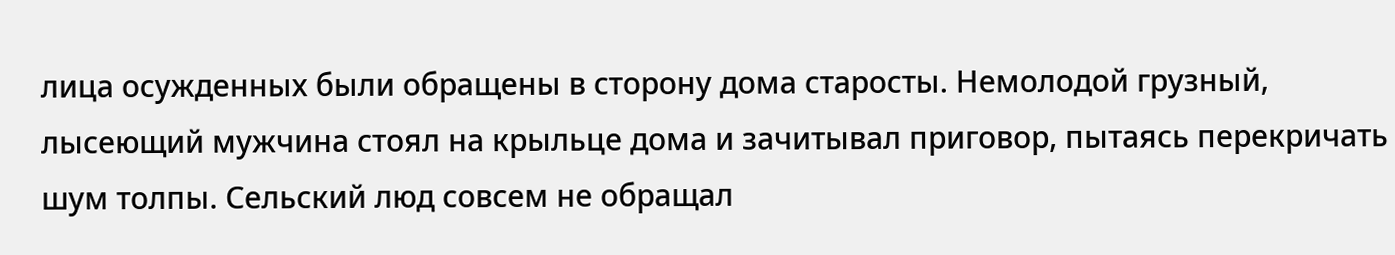лица осужденных были обращены в сторону дома старосты. Немолодой грузный, лысеющий мужчина стоял на крыльце дома и зачитывал приговор, пытаясь перекричать шум толпы. Сельский люд совсем не обращал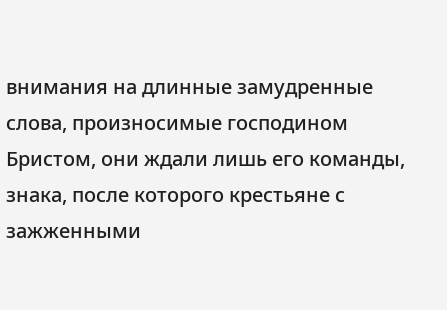внимания на длинные замудренные слова, произносимые господином Бристом, они ждали лишь его команды, знака, после которого крестьяне с зажженными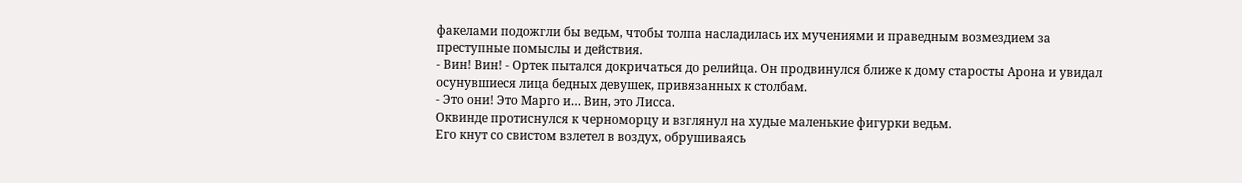факелами подожгли бы ведьм, чтобы толпа насладилась их мучениями и праведным возмездием за преступные помыслы и действия.
- Вин! Вин! - Ортек пытался докричаться до релийца. Он продвинулся ближе к дому старосты Арона и увидал осунувшиеся лица бедных девушек, привязанных к столбам.
- Это они! Это Марго и… Вин, это Лисса.
Оквинде протиснулся к черноморцу и взглянул на худые маленькие фигурки ведьм.
Его кнут со свистом взлетел в воздух, обрушиваясь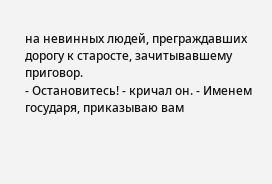на невинных людей, преграждавших дорогу к старосте, зачитывавшему приговор.
- Остановитесь! - кричал он. - Именем государя, приказываю вам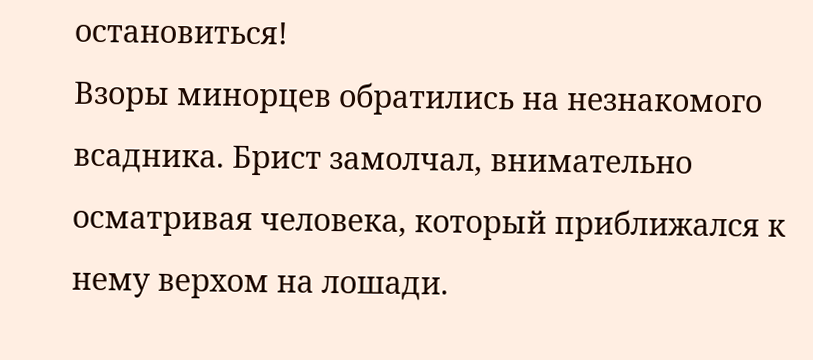остановиться!
Взоры минорцев обратились на незнакомого всадника. Брист замолчал, внимательно осматривая человека, который приближался к нему верхом на лошади.